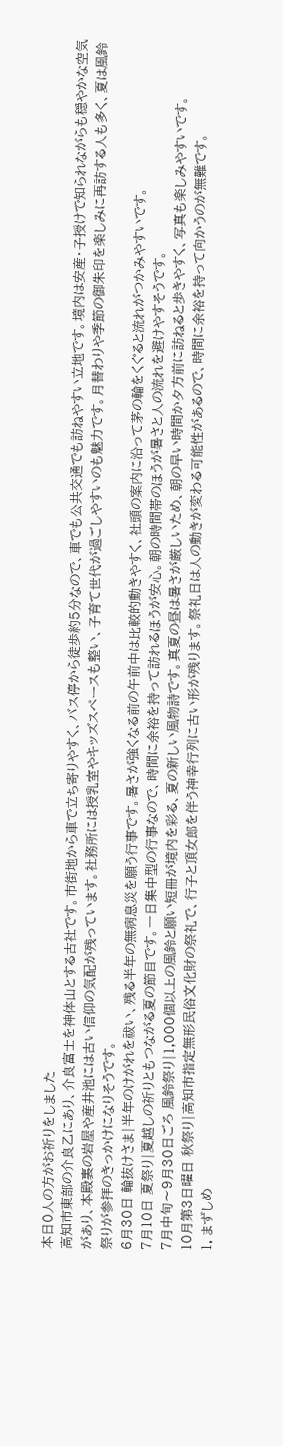本日0人の方がお祈りをしました
高知市東部の介良乙にあり、介良富士を神体山とする古社です。市街地から車で立ち寄りやすく、バス停から徒歩約5分なので、車でも公共交通でも訪ねやすい立地です。境内は安産・子授けで知られながらも穏やかな空気があり、本殿裏の岩屋や産井池には古い信仰の気配が残っています。社務所には授乳室やキッズスペースも整い、子育て世代が過ごしやすいのも魅力です。月替わりや季節の御朱印を楽しみに再訪する人も多く、夏は風鈴祭りが参拝のきっかけになりそうです。
6月30日 輪抜けさま|半年のけがれを祓い、残る半年の無病息災を願う行事です。暑さが強くなる前の午前中は比較的動きやすく、社頭の案内に沿って茅の輪をくぐると流れがつかみやすいです。
7月10日 夏祭り|夏越しの祈りともつながる夏の節目です。一日集中型の行事なので、時間に余裕を持って訪れるほうが安心。朝の時間帯のほうが暑さと人の流れを避けやすそうです。
7月中旬〜9月30日ごろ 風鈴祭り|1,000個以上の風鈴と願い短冊が境内を彩る、夏の新しい風物詩です。真夏の昼は暑さが厳しいため、朝の早い時間か夕方前に訪ねると歩きやすく、写真も楽しみやすいです。
10月第3日曜日 秋祭り|高知市指定無形民俗文化財の祭礼で、行子と頂女郎を伴う神幸行列に古い形が残ります。祭礼日は人の動きが変わる可能性があるので、時間に余裕を持って向かうのが無難です。
1. まずしめ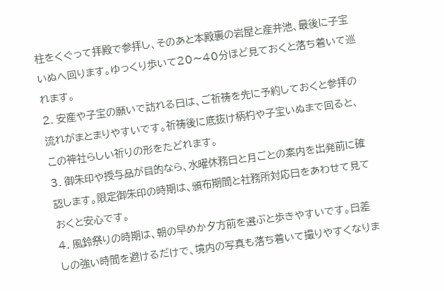柱をくぐって拝殿で参拝し、そのあと本殿裏の岩屋と産井池、最後に子宝いぬへ回ります。ゆっくり歩いて20〜40分ほど見ておくと落ち着いて巡れます。
2. 安産や子宝の願いで訪れる日は、ご祈祷を先に予約しておくと参拝の流れがまとまりやすいです。祈祷後に底抜け柄杓や子宝いぬまで回ると、この神社らしい祈りの形をたどれます。
3. 御朱印や授与品が目的なら、水曜休務日と月ごとの案内を出発前に確認します。限定御朱印の時期は、頒布期間と社務所対応日をあわせて見ておくと安心です。
4. 風鈴祭りの時期は、朝の早めか夕方前を選ぶと歩きやすいです。日差しの強い時間を避けるだけで、境内の写真も落ち着いて撮りやすくなりま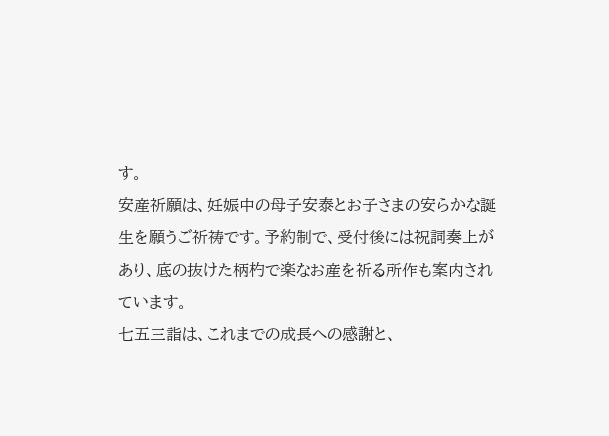す。
安産祈願は、妊娠中の母子安泰とお子さまの安らかな誕生を願うご祈祷です。予約制で、受付後には祝詞奏上があり、底の抜けた柄杓で楽なお産を祈る所作も案内されています。
七五三詣は、これまでの成長への感謝と、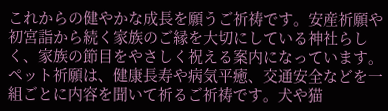これからの健やかな成長を願うご祈祷です。安産祈願や初宮詣から続く家族のご縁を大切にしている神社らしく、家族の節目をやさしく祝える案内になっています。
ペット祈願は、健康長寿や病気平癒、交通安全などを一組ごとに内容を聞いて祈るご祈祷です。犬や猫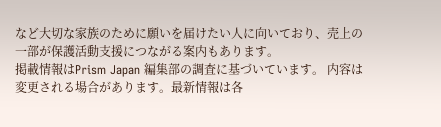など大切な家族のために願いを届けたい人に向いており、売上の一部が保護活動支援につながる案内もあります。
掲載情報はPrism Japan 編集部の調査に基づいています。 内容は変更される場合があります。最新情報は各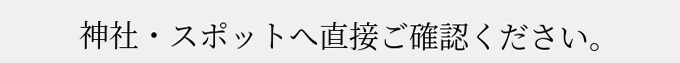神社・スポットへ直接ご確認ください。